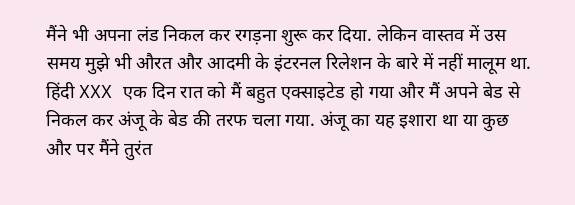मैंने भी अपना लंड निकल कर रगड़ना शुरू कर दिया. लेकिन वास्तव में उस समय मुझे भी औरत और आदमी के इंटरनल रिलेशन के बारे में नहीं मालूम था. हिंदी XXX एक दिन रात को मैं बहुत एक्साइटेड हो गया और मैं अपने बेड से निकल कर अंजू के बेड की तरफ चला गया. अंजू का यह इशारा था या कुछ और पर मैंने तुरंत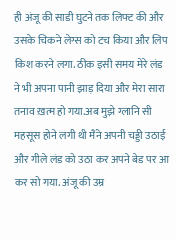ही अंजू की साडी घुटने तक लिफ्ट की और उसके चिकने लेग्स को टच किया और लिप किश करने लगा. ठीक इसी समय मेरे लंड ने भी अपना पानी झाड़ दिया और मेरा सारा तनाव ख़त्म हो गया.अब मुझे ग्लानि सी महसूस होने लगी थी मैंने अपनी चड्डी उठाई और गीले लंड को उठा कर अपने बेड पर आ कर सो गया. अंजू की उम्र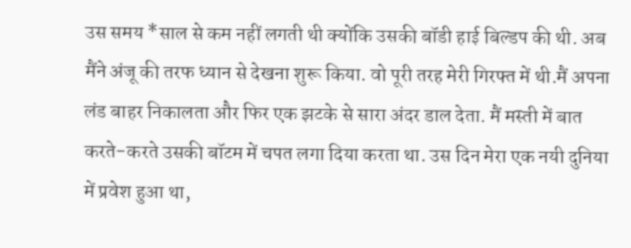उस समय *साल से कम नहीं लगती थी क्योंकि उसकी बॉडी हाई बिल्डप की थी. अब मैंने अंजू की तरफ ध्यान से देखना शुरू किया. वो पूरी तरह मेरी गिरफ्त में थी.मैं अपना लंड बाहर निकालता और फिर एक झटके से सारा अंदर डाल देता. मैं मस्ती में बात करते-करते उसकी बॉटम में चपत लगा दिया करता था. उस दिन मेरा एक नयी दुनिया में प्रवेश हुआ था,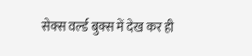सेक्स वर्ल्ड बुक्स में देख कर ही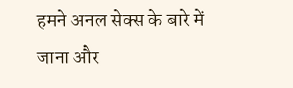हमने अनल सेक्स के बारे में जाना और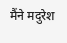मैंने मदुरेश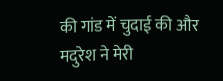की गांड में चुदाई की और मदुरेश ने मेरी